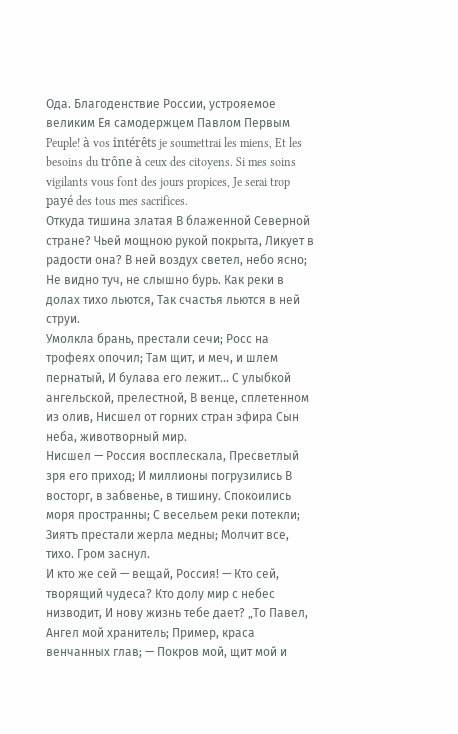Ода. Благоденствие России, устрояемое великим Ея самодержцем Павлом Первым
Peuple! à vos intérêts je soumettrai les miens, Et les besoins du trône à ceux des citoyens. Si mes soins vigilants vous font des jours propices, Je serai trop payé des tous mes sacrifices.
Откуда тишина златая В блаженной Северной стране? Чьей мощною рукой покрыта, Ликует в радости она? В ней воздух светел, небо ясно; Не видно туч, не слышно бурь. Как реки в долах тихо льются, Так счастья льются в ней струи.
Умолкла брань, престали сечи; Росс на трофеях опочил; Там щит, и меч, и шлем пернатый, И булава его лежит... С улыбкой ангельской, прелестной, В венце, сплетенном из олив, Нисшел от горних стран эфира Сын неба, животворный мир.
Нисшел — Россия восплескала, Пресветлый зря его приход; И миллионы погрузились В восторг, в забвенье, в тишину. Спокоились моря пространны; С весельем реки потекли; Зиятъ престали жерла медны; Молчит все, тихо. Гром заснул.
И кто же сей — вещай, Россия! — Кто сей, творящий чудеса? Кто долу мир с небес низводит, И нову жизнь тебе дает? „То Павел, Ангел мой хранитель; Пример, краса венчанных глав; — Покров мой, щит мой и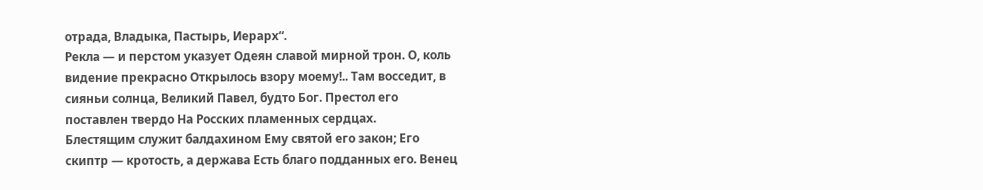отрада, Владыка, Пастырь, Иерарх“.
Рекла — и перстом указует Одеян славой мирной трон. О, коль видение прекрасно Открылось взору моему!.. Там восседит, в сияньи солнца, Великий Павел, будто Бог. Престол его поставлен твердо На Росских пламенных сердцах.
Блестящим служит балдахином Ему святой его закон; Его скиптр — кротость, а держава Есть благо подданных его. Венец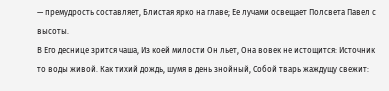— премудрость составляет, Блистая ярко на главе; Ее лучами освещает Полсвета Павел с высоты.
В Его деснице зрится чаша, Из коей милости Он льет, Она вовек не истощится: Источник то воды живой. Как тихий дождь, шумя в день знойный, Собой тварь жаждущу свежит: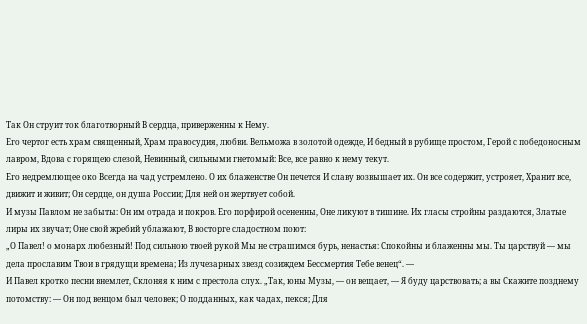Так Он струит ток благотворный В сердца, приверженны к Нему.
Его чертог есть храм священный, Храм правосудия, любви. Вельможа в золотой одежде, И бедный в рубище простом, Герой с победоносным лавром, Вдова с горящею слезой, Невинный, сильными гнетомый: Все, все равно к нему текут.
Его недремлющее око Всегда на чад устремлено. О их блаженстве Он печется И славу возвышает их. Он все содержит, устрояет, Хранит все, движит и живит; Он сердце, он душа России; Для ней он жертвует собой.
И музы Павлом не забыты: Он им отрада и покров. Его порфирой осененны, Оне ликуют в тишине. Их гласы стройны раздаются, Златые лиры их звучат; Оне свой жребий ублажают, В восторге сладостном поют:
„О Павел! о монарх любезный! Под сильною твоей рукой Мы не страшимся бурь, ненастья: Спокойны и блаженны мы. Ты царствуй — мы дела прославим Твои в грядущи времена; Из лучезарных звезд созиждем Бессмертия Тебе венец“. —
И Павел кротко песни внемлет, Склоняя к ним с престола слух. „Так, юны Музы, — он вещает, — Я буду царствовать; а вы Скажите позднему потомству: — Он под венцом был человек; О подданных, как чадах, пекся; Для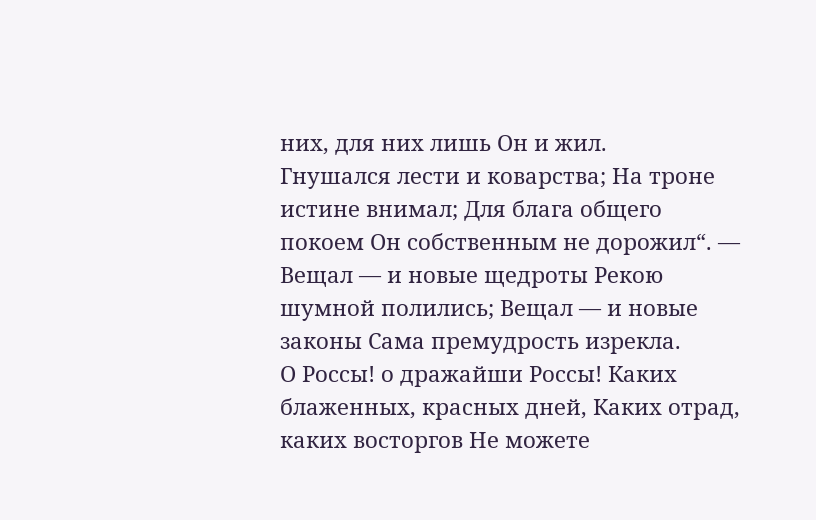них, для них лишь Он и жил.
Гнушался лести и коварства; На троне истине внимал; Для блага общего покоем Он собственным не дорожил“. — Вещал — и новые щедроты Рекою шумной полились; Вещал — и новые законы Сама премудрость изрекла.
О Россы! о дражайши Россы! Каких блаженных, красных дней, Каких отрад, каких восторгов Не можете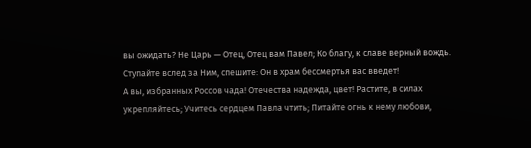вы ожидать? Не Царь — Отец, Отец вам Павел; Ко благу, к славе верный вождь. Ступайте вслед за Ним, спешите: Он в храм бессмертья вас введет!
А вы, избранных Россов чада! Отечества надежда, цвет! Растите, в силах укрепляйтесь; Учитесь сердцем Павла чтить; Питайте огнь к нему любови,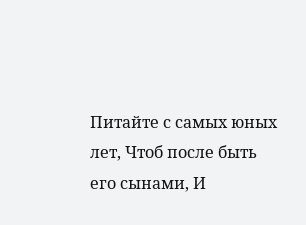Питайте с самых юных лет, Чтоб после быть его сынами, И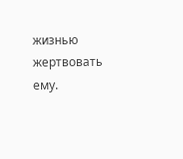жизнью жертвовать ему.